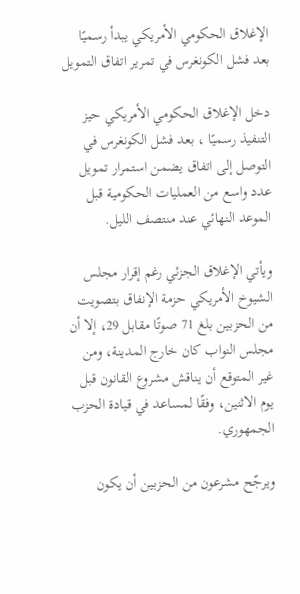الإغلاق الحكومي الأمريكي يبدأ رسميًا بعد فشل الكونغرس في تمرير اتفاق التمويل

دخل الإغلاق الحكومي الأمريكي حيز التنفيذ رسميًا ، بعد فشل الكونغرس في التوصل إلى اتفاق يضمن استمرار تمويل عدد واسع من العمليات الحكومية قبل الموعد النهائي عند منتصف الليل.

ويأتي الإغلاق الجزئي رغم إقرار مجلس الشيوخ الأمريكي حزمة الإنفاق بتصويت من الحزبين بلغ 71 صوتًا مقابل 29، إلا أن مجلس النواب كان خارج المدينة، ومن غير المتوقع أن يناقش مشروع القانون قبل يوم الاثنين، وفقًا لمساعد في قيادة الحزب الجمهوري.

ويرجّح مشرعون من الحزبين أن يكون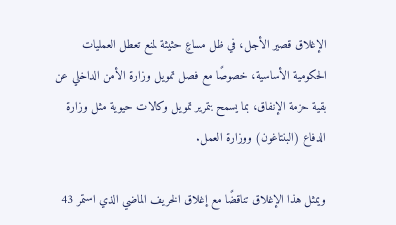الإغلاق قصير الأجل، في ظل مساعٍ حثيثة لمنع تعطل العمليات الحكومية الأساسية، خصوصًا مع فصل تمويل وزارة الأمن الداخلي عن بقية حزمة الإنفاق، بما يسمح بتمرير تمويل وكالات حيوية مثل وزارة الدفاع (البنتاغون) ووزارة العمل.

ويمثل هذا الإغلاق تناقضًا مع إغلاق الخريف الماضي الذي استمر 43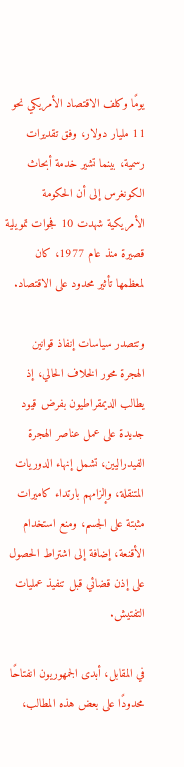يومًا وكلف الاقتصاد الأمريكي نحو 11 مليار دولار، وفق تقديرات رسمية، بينما تشير خدمة أبحاث الكونغرس إلى أن الحكومة الأمريكية شهدت 10 فجوات تمويلية قصيرة منذ عام 1977، كان لمعظمها تأثير محدود على الاقتصاد.

وتتصدر سياسات إنفاذ قوانين الهجرة محور الخلاف الحالي، إذ يطالب الديمقراطيون بفرض قيود جديدة على عمل عناصر الهجرة الفيدراليين، تشمل إنهاء الدوريات المتنقلة، وإلزامهم بارتداء كاميرات مثبتة على الجسم، ومنع استخدام الأقنعة، إضافة إلى اشتراط الحصول على إذن قضائي قبل تنفيذ عمليات التفتيش.

في المقابل، أبدى الجمهوريون انفتاحًا محدودًا على بعض هذه المطالب،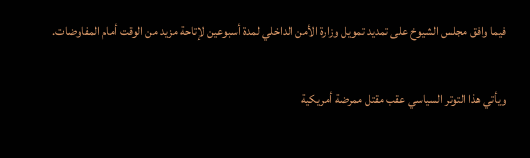فيما وافق مجلس الشيوخ على تمديد تمويل وزارة الأمن الداخلي لمدة أسبوعين لإتاحة مزيد من الوقت أمام المفاوضات.

ويأتي هذا التوتر السياسي عقب مقتل ممرضة أمريكية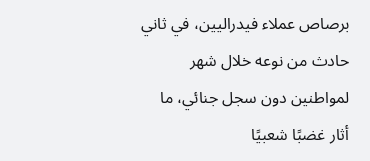برصاص عملاء فيدراليين، في ثاني حادث من نوعه خلال شهر لمواطنين دون سجل جنائي، ما أثار غضبًا شعبيًا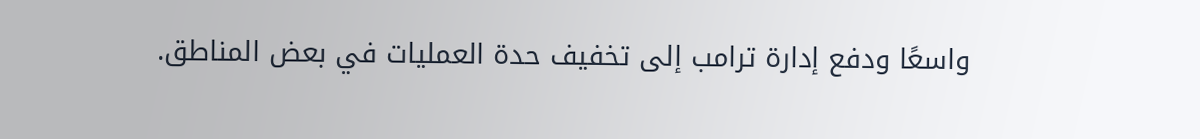واسعًا ودفع إدارة ترامب إلى تخفيف حدة العمليات في بعض المناطق.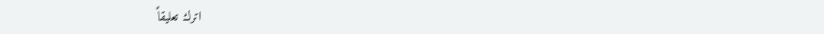اترك تعليقاً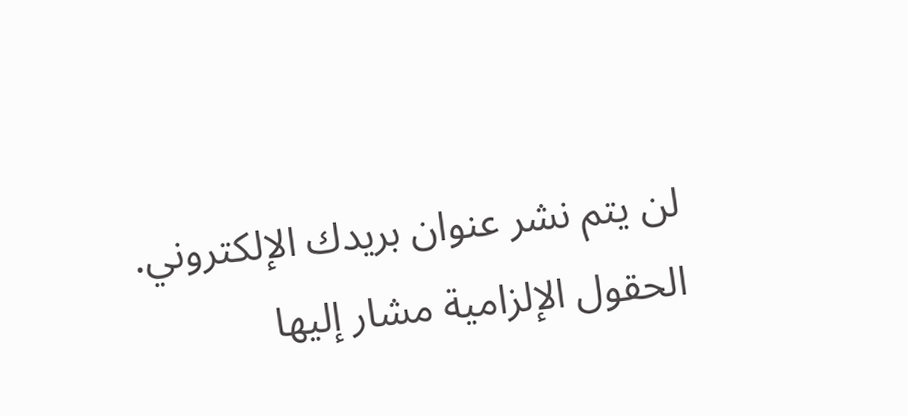لن يتم نشر عنوان بريدك الإلكتروني. الحقول الإلزامية مشار إليها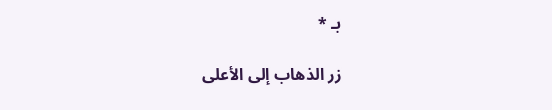بـ *

زر الذهاب إلى الأعلى